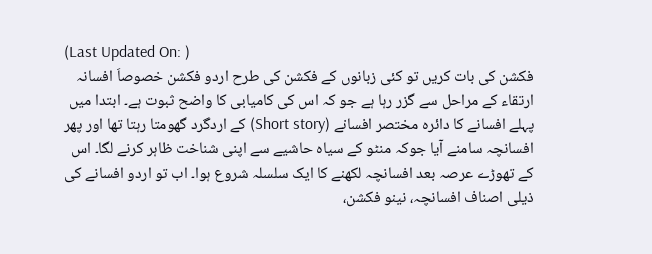(Last Updated On: )
فکشن کی بات کریں تو کئی زبانوں کے فکشن کی طرح اردو فکشن خصوصاَ افسانہ ارتقاء کے مراحل سے گزر رہا ہے جو کہ اس کی کامیابی کا واضح ثبوت ہے۔ ابتدا میں پہلے افسانے کا دائرہ مختصر افسانے (Short story) کے اردگرد گھومتا رہتا تھا اور پھر افسانچہ سامنے آیا جوکہ منٹو کے سیاہ حاشیے سے اپنی شناخت ظاہر کرنے لگا۔ اس کے تھوڑے عرصہ بعد افسانچہ لکھنے کا ایک سلسلہ شروع ہوا۔ اب تو اردو افسانے کی ذیلی اصناف افسانچہ، نینو فکشن،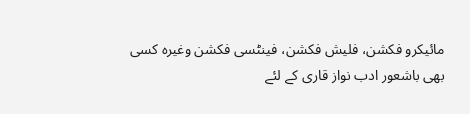مائیکرو فکشن، فلیش فکشن، فینٹسی فکشن وغیرہ کسی بھی باشعور ادب نواز قاری کے لئے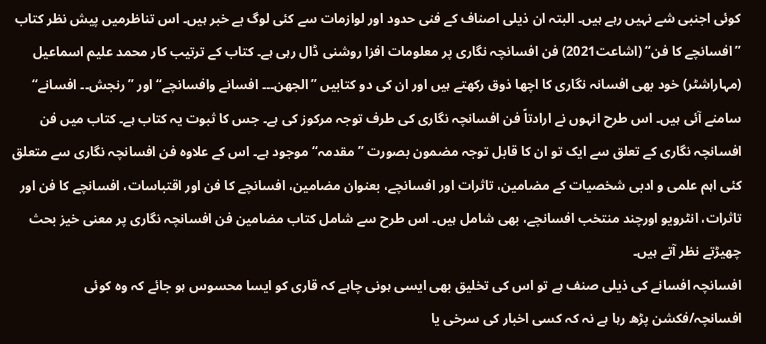کوئی اجنبی شے نہیں رہے ہیں۔ البتہ ان ذیلی اصناف کے فنی حدود اور لوازمات سے کئی لوگ بے خبر ہیں۔ اس تناظرمیں پیش نظر کتاب ’’افسانچے کا فن‘‘ (اشاعت2021) فن افسانچہ نگاری پر معلومات افزا روشنی ڈال رہی ہے۔ کتاب کے ترتیب کار محمد علیم اسماعیل (مہاراشٹر) خود بھی افسانہ نگاری کا اچھا ذوق رکھتے ہیں اور ان کی دو کتابیں ’’الجھن۔۔۔ افسانے وافسانچے‘‘ اور ’’رنجش۔۔ افسانے‘‘ سامنے آئی ہیں۔ اس طرح انہوں نے ارادتاً فن افسانچہ نگاری کی طرف توجہ مرکوز کی ہے۔ جس کا ثبوت یہ کتاب ہے۔ کتاب میں فن افسانچہ نگاری کے تعلق سے ایک تو ان کا قابل توجہ مضمون بصورت ’’مقدمہ‘‘ موجود ہے۔ اس کے علاوہ فن افسانچہ نگاری سے متعلق کئی اہم علمی و ادبی شخصیات کے مضامین، تاثرات اور افسانچے، بعنوان مضامین، افسانچے کا فن اور اقتباسات، افسانچے کا فن اور تاثرات، انٹرویو اورچند منتخب افسانچے، بھی شامل ہیں۔ اس طرح سے شامل کتاب مضامین فن افسانچہ نگاری پر معنی خیز بحث چھیڑتے نظر آتے ہیں۔
افسانچہ افسانے کی ذیلی صنف ہے تو اس کی تخلیق بھی ایسی ہونی چاہے کہ قاری کو ایسا محسوس ہو جائے کہ وہ کوئی افسانچہ/فکشن پڑھ رہا ہے نہ کہ کسی اخبار کی سرخی یا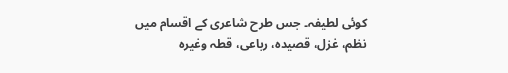کوئی لطیفہ۔ جس طرح شاعری کے اقسام میں نظم، غزل، قصیدہ، رباعی، قطہ وغیرہ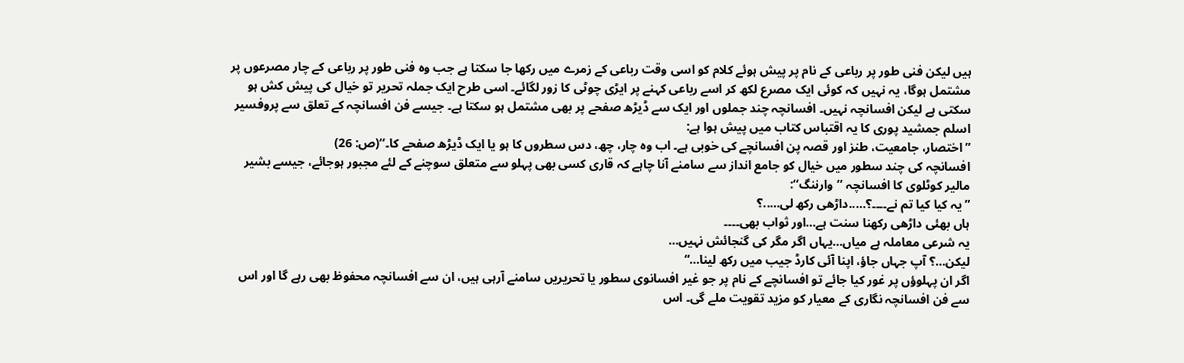ہیں لیکن فنی طور پر رباعی کے نام پر پیش ہوئے کلام کو اسی وقت رباعی کے زمرے میں رکھا جا سکتا ہے جب وہ فنی طور پر رباعی کے چار مصرعوں پر مشتمل ہوگا، یہ نہیں کہ کوئی ایک مصرع لکھ کر اسے رباعی کہنے پر ایڑی چوٹی کا زور لگائے۔ اسی طرح ایک جملہ تحریر تو خیال کی پیش کش ہو سکتی ہے لیکن افسانچہ نہیں۔ افسانچہ چند جملوں اور ایک سے ڈیڑھ صفحے پر بھی مشتمل ہو سکتا ہے۔ جیسے فن افسانچہ کے تعلق سے پروفسیر اسلم جمشید پوری کا یہ اقتباس کتاب میں پیش ہوا ہے:
”اختصار، جامعیت، طنز اور قصہ پن افسانچے کی خوبی ہے۔ اب وہ چار، چھ، دس سطروں کا ہو یا ایک ڈیڑھ صفحے کا۔‘‘(ص: 26)
افسانچہ کی چند سطور میں خیال کو جامع انداز سے سامنے آنا چاہے کہ قاری کسی بھی پہلو سے متعلق سوچنے کے لئے مجبور ہوجائے، جیسے بشیر مالیر کوٹلوی کا افسانچہ ’’وارننگ‘‘:
”یہ کیا کیا تم نے۔۔۔۔؟…..داڑھی رکھ لی…..؟
ہاں بھئی داڑھی رکھنا سنت ہے…اور ثواب بھی۔۔۔۔
یہ شرعی معاملہ ہے میاں…یہاں اگر مگر کی گنجائش نہیں…
لیکن…؟ آپ جہاں جاؤ، اپنا آئی کارڈ جیب میں رکھ لینا…“
اگر ان پہلوؤں پر غور کیا جائے تو افسانچے کے نام پر جو غیر افسانوی سطور یا تحریریں سامنے آرہی ہیں، ان سے افسانچہ محفوظ بھی رہے گا اور اس سے فن افسانچہ نگاری کے معیار کو مزید تقویت ملے گی۔ اس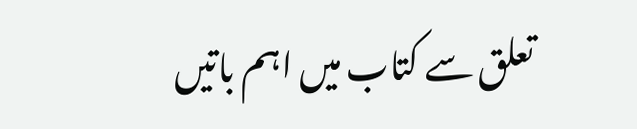تعلق سے کتاب میں اہم باتیں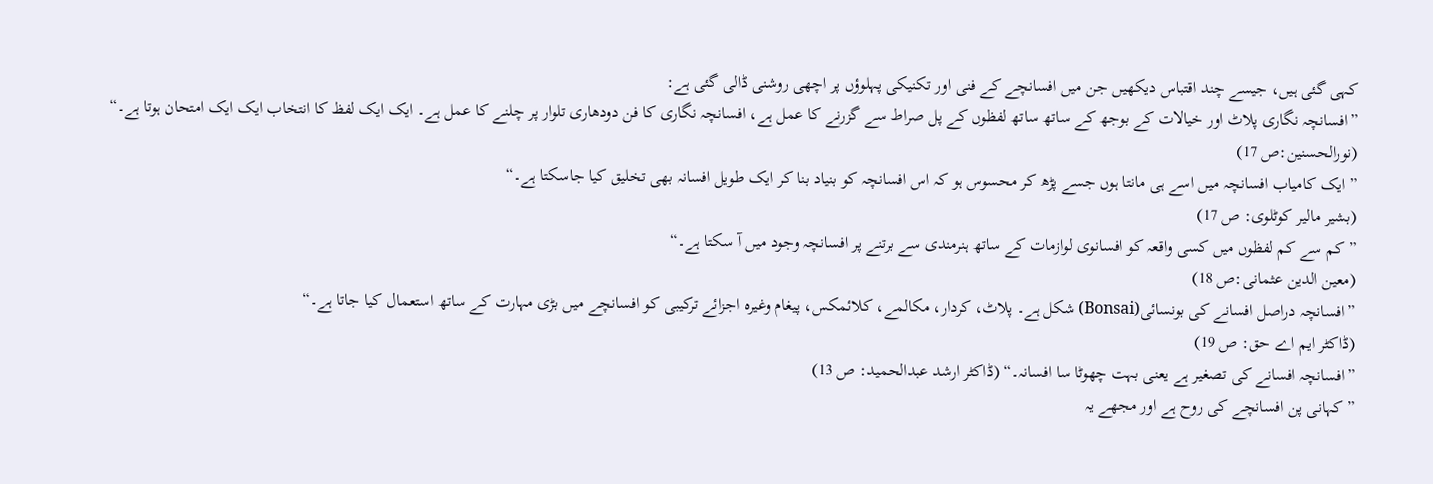کہی گئی ہیں، جیسے چند اقتباس دیکھیں جن میں افسانچے کے فنی اور تکنیکی پہلوؤں پر اچھی روشنی ڈالی گئی ہے:
”افسانچہ نگاری پلاٹ اور خیالات کے بوجھ کے ساتھ ساتھ لفظوں کے پل صراط سے گزرنے کا عمل ہے، افسانچہ نگاری کا فن دودھاری تلوار پر چلنے کا عمل ہے۔ ایک ایک لفظ کا انتخاب ایک ایک امتحان ہوتا ہے۔“
(نورالحسنین:ص 17)
”ایک کامیاب افسانچہ میں اسے ہی مانتا ہوں جسے پڑھ کر محسوس ہو کہ اس افسانچہ کو بنیاد بنا کر ایک طویل افسانہ بھی تخلیق کیا جاسکتا ہے۔“
(بشیر مالیر کوٹلوی: ص 17)
”کم سے کم لفظوں میں کسی واقعہ کو افسانوی لوازمات کے ساتھ ہنرمندی سے برتنے پر افسانچہ وجود میں آ سکتا ہے۔“
(معین الدین عثمانی:ص 18)
”افسانچہ دراصل افسانے کی بونسائی(Bonsai) شکل ہے۔ پلاٹ، کردار، مکالمے، کلائمکس، پیغام وغیرہ اجزائے ترکیبی کو افسانچے میں بڑی مہارت کے ساتھ استعمال کیا جاتا ہے۔“
(ڈاکٹر ایم اے حق: ص 19)
”افسانچہ افسانے کی تصغیر ہے یعنی بہت چھوٹا سا افسانہ۔“ (ڈاکٹر ارشد عبدالحمید: ص 13)
”کہانی پن افسانچے کی روح ہے اور مجھے یہ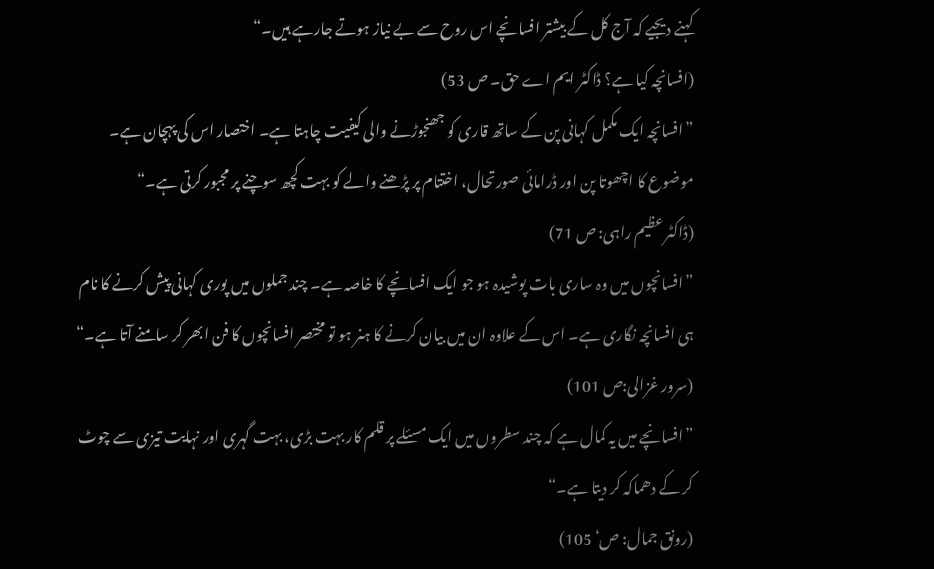کہنے دیجیے کہ آج کل کے بیشتر افسانچے اس روح سے بے نیاز ہوتے جارہے ہیں۔“
(افسانچہ کیا ہے؟ ڈاکٹر ایم اے حق۔ ص 53)
”افسانچہ ایک مکمل کہانی پن کے ساتھ قاری کو جھنجوڑنے والی کیفیت چاہتا ہے۔ اختصار اس کی پہچان ہے۔ موضوع کا اچھوتا پن اور ڈرامائی صورتحال، اختتام پر پڑھنے والے کو بہت کچھ سوچنے پر مجبور کرتی ہے۔“
(ڈاکٹر عظیم راہی: ص 71)
”افسانچوں میں وہ ساری بات پوشیدہ ہو جو ایک افسانچے کا خاصہ ہے۔ چند جملوں میں پوری کہانی پیش کرنے کا نام ہی افسانچہ نگاری ہے۔ اس کے علاوہ ان میں بیان کرنے کا ہنر ہو تو مختصر افسانچوں کا فن ابھر کر سامنے آتا ہے۔“
(سرور غزالی:ص 101)
”افسانچے میں یہ کمال ہے کہ چند سطروں میں ایک مسئلے پر قلم کار بہت بڑی، بہت گہری اور نہایت تیزی سے چوٹ کر کے دھماکہ کر دیتا ہے۔“
(رونق جمال: ص‘ 105)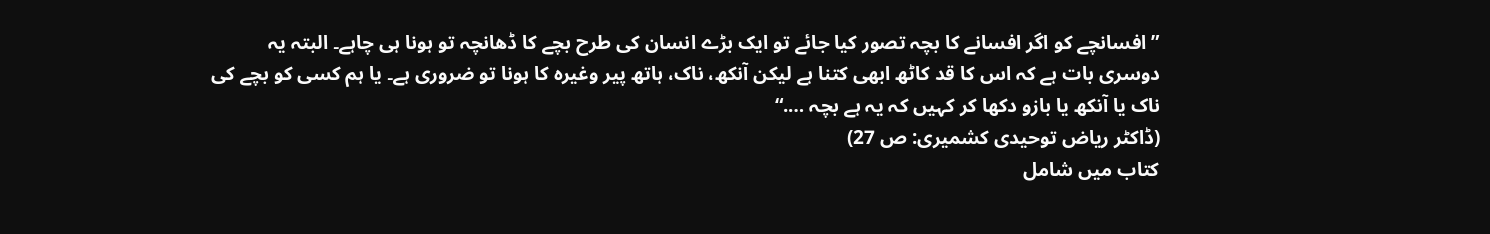”افسانچے کو اگر افسانے کا بچہ تصور کیا جائے تو ایک بڑے انسان کی طرح بچے کا ڈھانچہ تو ہونا ہی چاہے۔ البتہ یہ دوسری بات ہے کہ اس کا قد کاٹھ ابھی کتنا ہے لیکن آنکھ، ناک، ہاتھ پیر وغیرہ کا ہونا تو ضروری ہے۔ یا ہم کسی کو بچے کی ناک یا آنکھ یا بازو دکھا کر کہیں کہ یہ ہے بچہ ….“
(ڈاکٹر ریاض توحیدی کشمیری: ص 27)
کتاب میں شامل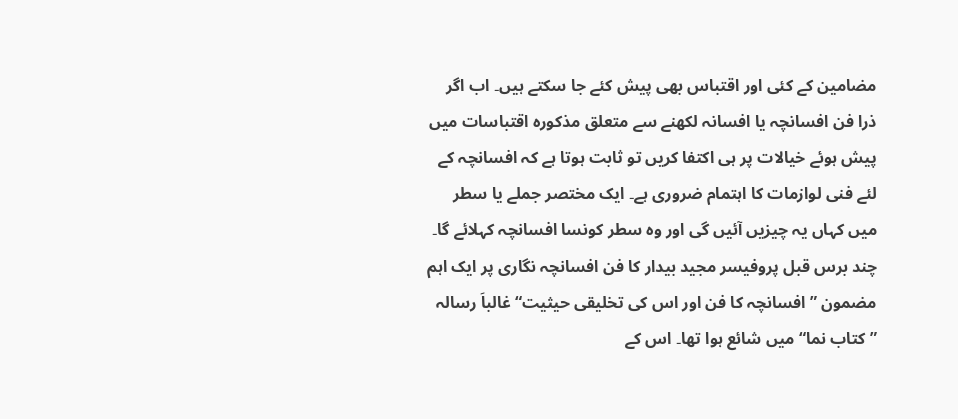مضامین کے کئی اور اقتباس بھی پیش کئے جا سکتے ہیں۔ اب اگر ذرا فن افسانچہ یا افسانہ لکھنے سے متعلق مذکورہ اقتباسات میں پیش ہوئے خیالات پر ہی اکتفا کریں تو ثابت ہوتا ہے کہ افسانچہ کے لئے فنی لوازمات کا اہتمام ضروری ہے۔ ایک مختصر جملے یا سطر میں کہاں یہ چیزیں آئیں گی اور وہ سطر کونسا افسانچہ کہلائے گا۔
چند برس قبل پروفیسر مجید بیدار کا فن افسانچہ نگاری پر ایک اہم مضمون ”افسانچہ کا فن اور اس کی تخلیقی حیثیت“ غالباَ رسالہ ”کتاب نما“ میں شائع ہوا تھا۔ اس کے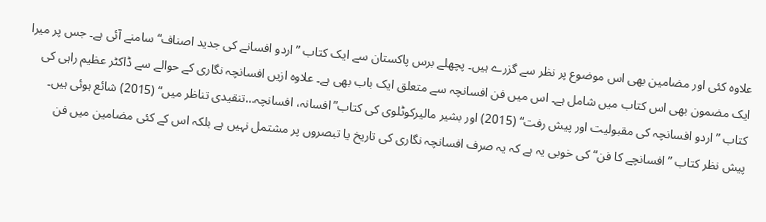علاوہ کئی اور مضامین بھی اس موضوع پر نظر سے گزرے ہیں۔ پچھلے برس پاکستان سے ایک کتاب ”اردو افسانے کی جدید اصناف“ سامنے آئی ہے۔ جس پر میرا ایک مضمون بھی اس کتاب میں شامل ہے۔ اس میں فن افسانچہ سے متعلق ایک باب بھی ہے۔ علاوہ ازیں افسانچہ نگاری کے حوالے سے ڈاکٹر عظیم راہی کی کتاب ”اردو افسانچہ کی مقبولیت اور پیش رفت“ (2015) اور بشیر مالیرکوٹلوی کی کتاب”افسانہ، افسانچہ…تنقیدی تناظر میں“ (2015) شائع ہوئی ہیں۔ پیش نظر کتاب ”افسانچے کا فن“ کی خوبی یہ ہے کہ یہ صرف افسانچہ نگاری کی تاریخ یا تبصروں پر مشتمل نہیں ہے بلکہ اس کے کئی مضامین میں فن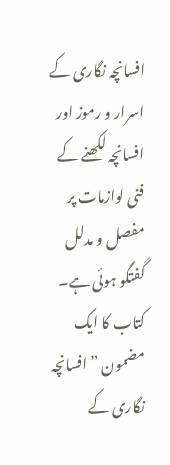افسانچہ نگاری کے اسرار و رموز اور افسانچہ لکھنے کے فنی لوازمات پر مفصل و مدلل گفتگو ہوئی ہے۔ کتاب کا ایک مضمون ”افسانچہ نگاری کے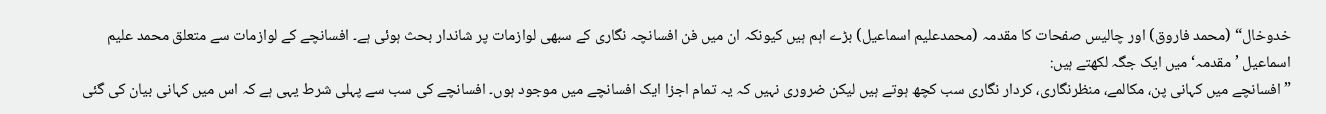خدوخال“ (محمد فاروق) اور چالیس صفحات کا مقدمہ (محمدعلیم اسماعیل) بڑے اہم ہیں کیونکہ ان میں فن افسانچہ نگاری کے سبھی لوازمات پر شاندار بحث ہوئی ہے۔ افسانچے کے لوازمات سے متعلق محمد علیم اسماعیل ’مقدمہ‘ میں ایک جگہ لکھتے ہیں:
”افسانچے میں کہانی پن، مکالمے، منظرنگاری، کردار نگاری سب کچھ ہوتے ہیں لیکن ضروری نہیں کہ یہ تمام اجزا ایک افسانچے میں موجود ہوں۔ افسانچے کی سب سے پہلی شرط یہی ہے کہ اس میں کہانی بیان کی گئی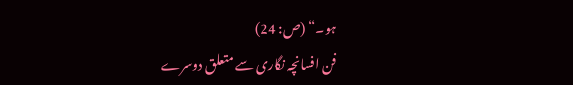ہو۔“ (ص: 24)
فن افسانچہ نگاری سے متعلق دوسرے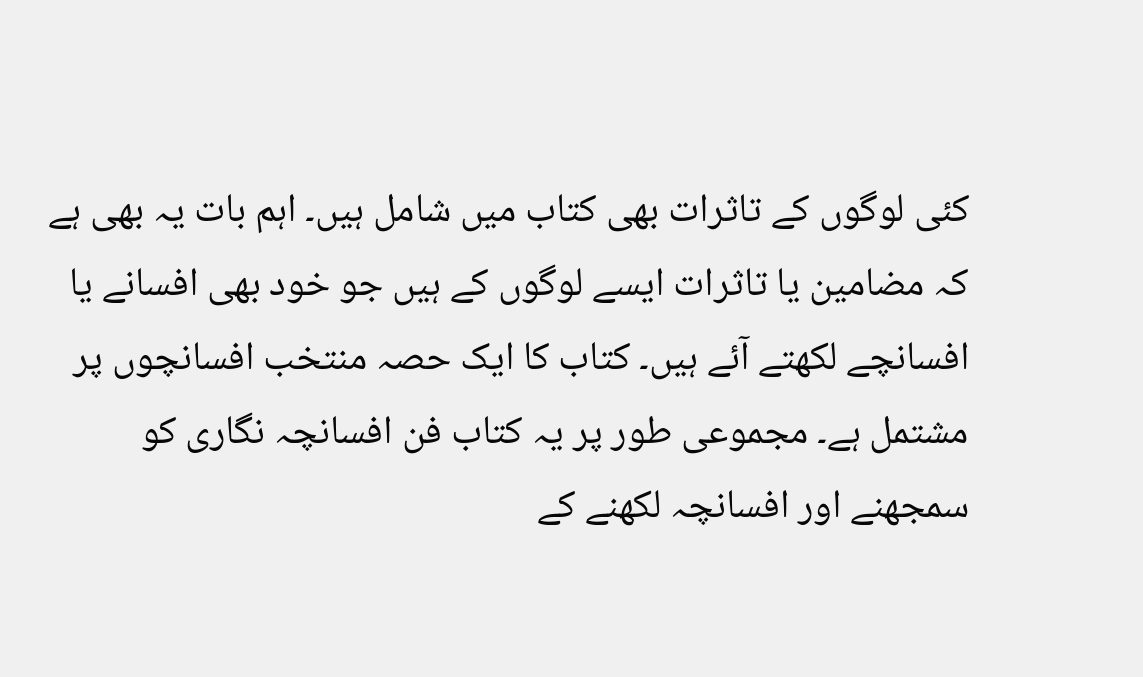کئی لوگوں کے تاثرات بھی کتاب میں شامل ہیں۔ اہم بات یہ بھی ہے کہ مضامین یا تاثرات ایسے لوگوں کے ہیں جو خود بھی افسانے یا افسانچے لکھتے آئے ہیں۔ کتاب کا ایک حصہ منتخب افسانچوں پر مشتمل ہے۔ مجموعی طور پر یہ کتاب فن افسانچہ نگاری کو سمجھنے اور افسانچہ لکھنے کے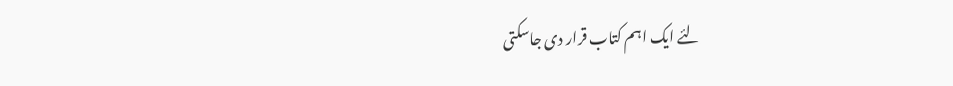لئے ایک اہم کتاب قرار دی جاسکتی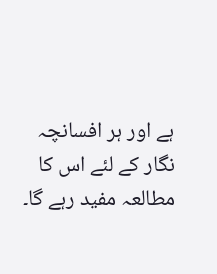ہے اور ہر افسانچہ نگار کے لئے اس کا مطالعہ مفید رہے گا۔